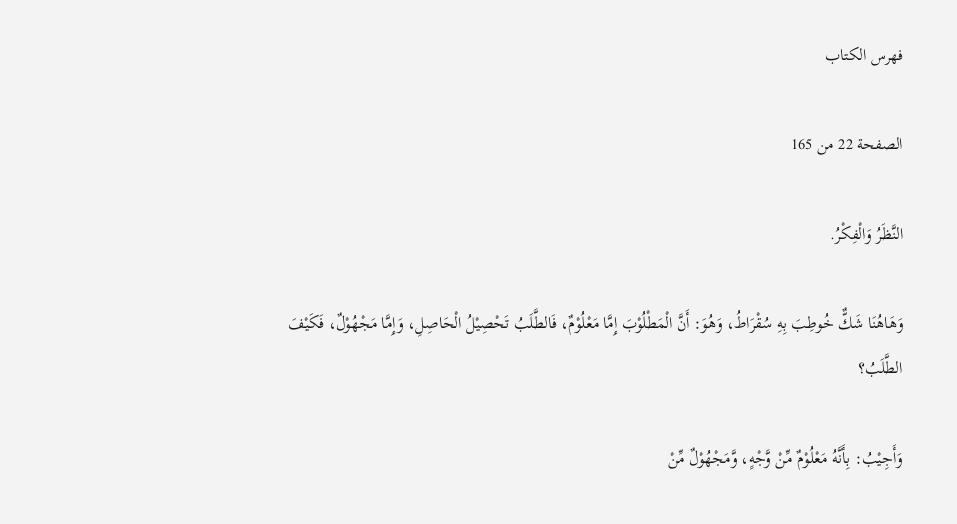فهرس الكتاب

الصفحة 22 من 165

النَّظَرُ وَالْفِكْرُ.

وَهَاهُنَا شَكٌّ خُوطِبَ بِهِ سُقْرَاطُ، وَهُوَ: أَنَّ الْمَطْلُوْبَ إِمَّا مَعْلُوْمٌ، فَالطَّلَبُ تَحْصِيْلُ الْحَاصِلِ، وَإِمَّا مَجْهُوْلٌ، فَكَيْفَ الطَّلَبُ؟

وَأَجِيْبُ: بِأَنَّهُ مَعْلُوْمٌ مِّنْ وَّجْهٍ، وَّمَجْهُوْلٌ مِّنْ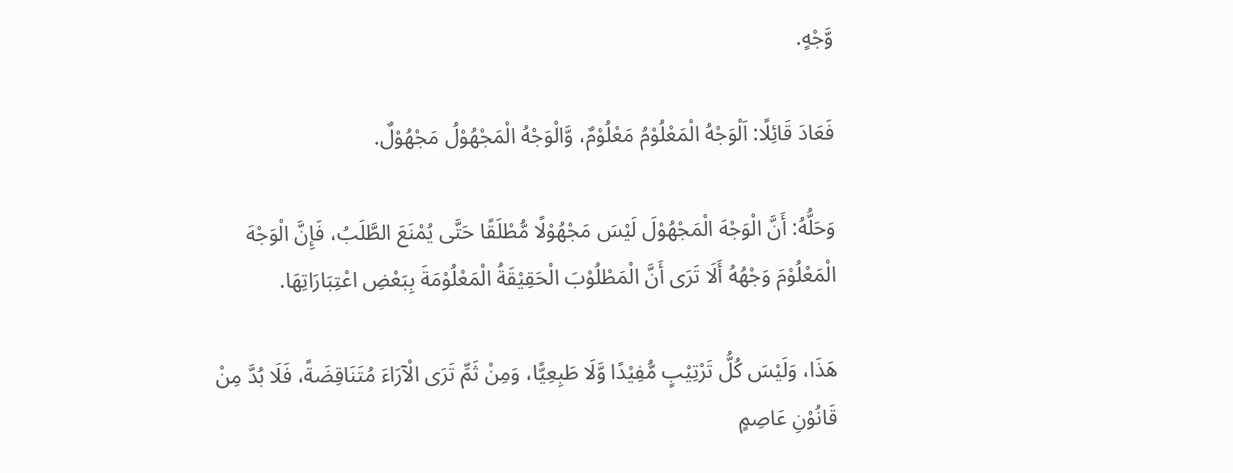وَّجْهٍ.

فَعَادَ قَائِلًا: اَلْوَجْهُ الْمَعْلُوْمُ مَعْلُوْمٌ، وَّالْوَجْهُ الْمَجْهُوْلُ مَجْهُوْلٌ.

وَحَلُّهُ: أَنَّ الْوَجْهَ الْمَجْهُوْلَ لَيْسَ مَجْهُوْلًا مُّطْلَقًا حَتَّى يُمْنَعَ الطَّلَبُ، فَإِنَّ الْوَجْهَ الْمَعْلُوْمَ وَجْهُهُ أَلَا تَرَى أَنَّ الْمَطْلُوْبَ الْحَقِيْقَةُ الْمَعْلُوْمَةَ بِبَعْضِ اعْتِبَارَاتِهَا.

هَذَا، وَلَيْسَ كُلُّ تَرْتِيْبٍ مُّفِيْدًا وَّلَا طَبِعِيًّا، وَمِنْ ثَمِّ تَرَى الْآرَاءَ مُتَنَاقِضَةً، فَلَا بُدَّ مِنْ قَانُوْنِ عَاصِمٍ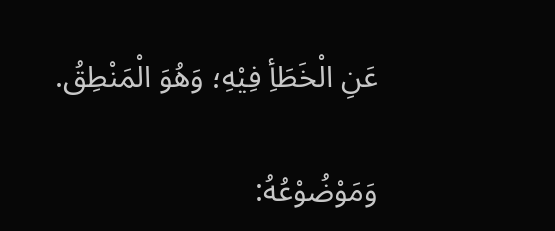عَنِ الْخَطَأِ فِيْهِ؛ وَهُوَ الْمَنْطِقُ.

وَمَوْضُوْعُهُ: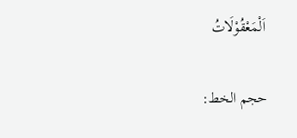اَلْمَعْقُوْلَاتُ

حجم الخط: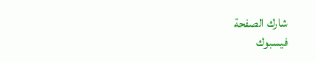شارك الصفحة
فيسبوك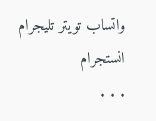واتساب تويتر تليجرام انستجرام
. . .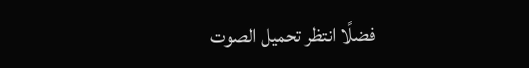فضلًا انتظر تحميل الصوت